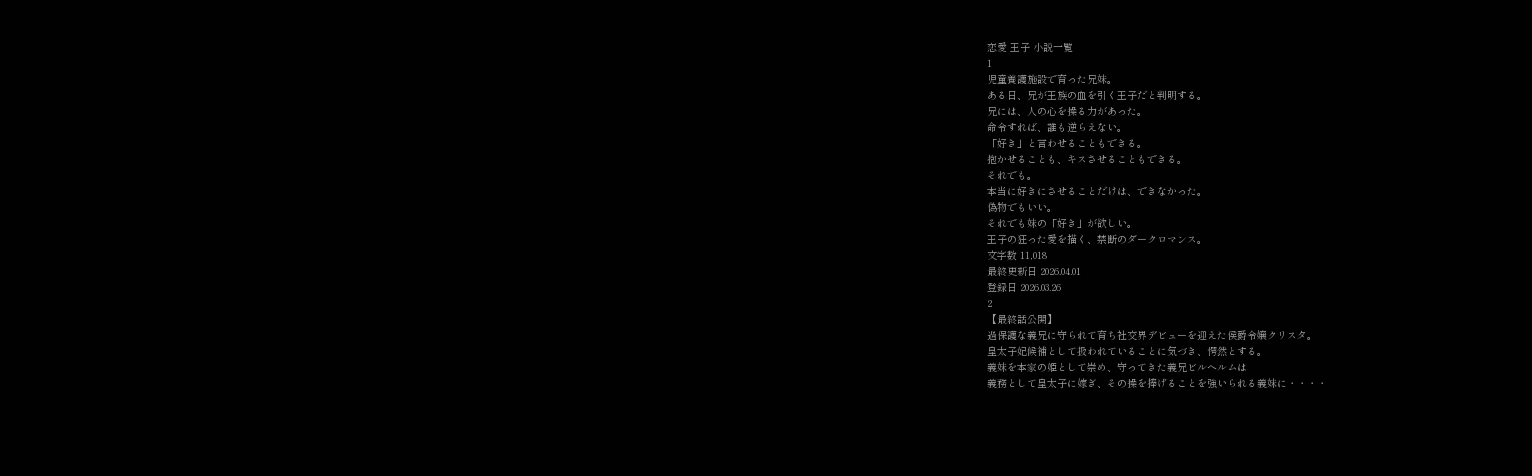恋愛 王子 小説一覧
1
児童養護施設で育った兄妹。
ある日、兄が王族の血を引く王子だと判明する。
兄には、人の心を操る力があった。
命令すれば、誰も逆らえない。
「好き」と言わせることもできる。
抱かせることも、キスさせることもできる。
それでも。
本当に好きにさせることだけは、できなかった。
偽物でもいい。
それでも妹の「好き」が欲しい。
王子の狂った愛を描く、禁断のダークロマンス。
文字数 11,018
最終更新日 2026.04.01
登録日 2026.03.26
2
【最終話公開】
過保護な義兄に守られて育ち社交界デビューを迎えた侯爵令嬢クリスタ。
皇太子妃候補として扱われていることに気づき、愕然とする。
義妹を本家の姫として崇め、守ってきた義兄ビルヘルムは
義務として皇太子に嫁ぎ、その操を捧げることを強いられる義妹に・・・・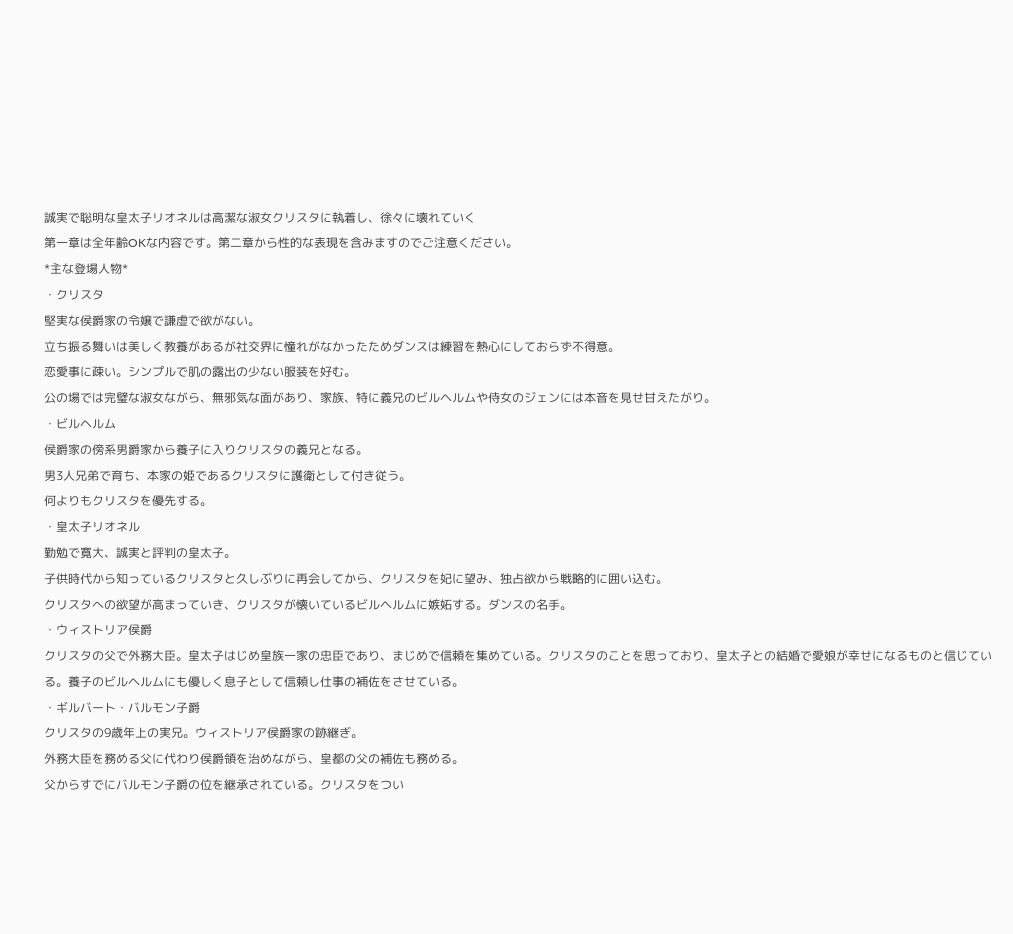誠実で聡明な皇太子リオネルは高潔な淑女クリスタに執着し、徐々に壊れていく
第一章は全年齢OKな内容です。第二章から性的な表現を含みますのでご注意ください。
*主な登場人物*
・クリスタ
堅実な侯爵家の令嬢で謙虚で欲がない。
立ち振る舞いは美しく教養があるが社交界に憧れがなかったためダンスは練習を熱心にしておらず不得意。
恋愛事に疎い。シンプルで肌の露出の少ない服装を好む。
公の場では完璧な淑女ながら、無邪気な面があり、家族、特に義兄のビルヘルムや侍女のジェンには本音を見せ甘えたがり。
・ビルヘルム
侯爵家の傍系男爵家から養子に入りクリスタの義兄となる。
男3人兄弟で育ち、本家の姫であるクリスタに護衛として付き従う。
何よりもクリスタを優先する。
・皇太子リオネル
勤勉で寛大、誠実と評判の皇太子。
子供時代から知っているクリスタと久しぶりに再会してから、クリスタを妃に望み、独占欲から戦略的に囲い込む。
クリスタへの欲望が高まっていき、クリスタが懐いているビルヘルムに嫉妬する。ダンスの名手。
・ウィストリア侯爵
クリスタの父で外務大臣。皇太子はじめ皇族一家の忠臣であり、まじめで信頼を集めている。クリスタのことを思っており、皇太子との結婚で愛娘が幸せになるものと信じている。養子のビルヘルムにも優しく息子として信頼し仕事の補佐をさせている。
・ギルバート・バルモン子爵
クリスタの9歳年上の実兄。ウィストリア侯爵家の跡継ぎ。
外務大臣を務める父に代わり侯爵領を治めながら、皇都の父の補佐も務める。
父からすでにバルモン子爵の位を継承されている。クリスタをつい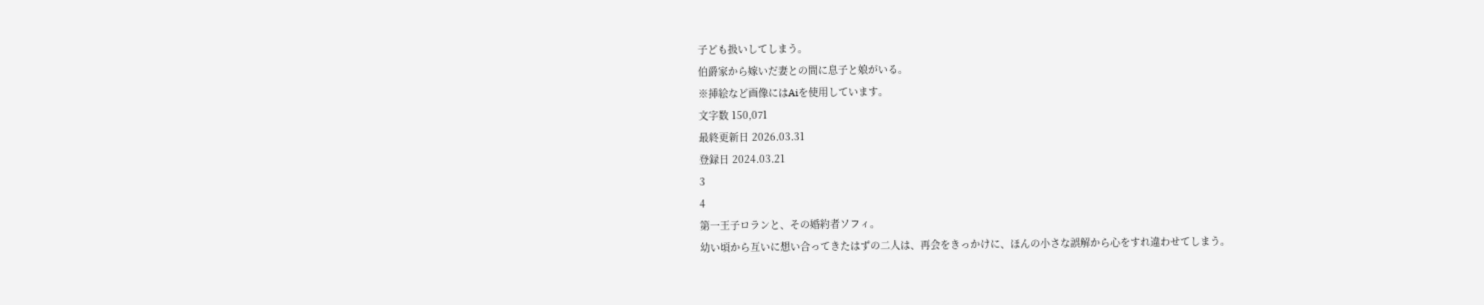子ども扱いしてしまう。
伯爵家から嫁いだ妻との間に息子と娘がいる。
※挿絵など画像にはAiを使用しています。
文字数 150,071
最終更新日 2026.03.31
登録日 2024.03.21
3
4
第一王子ロランと、その婚約者ソフィ。
幼い頃から互いに想い合ってきたはずの二人は、再会をきっかけに、ほんの小さな誤解から心をすれ違わせてしまう。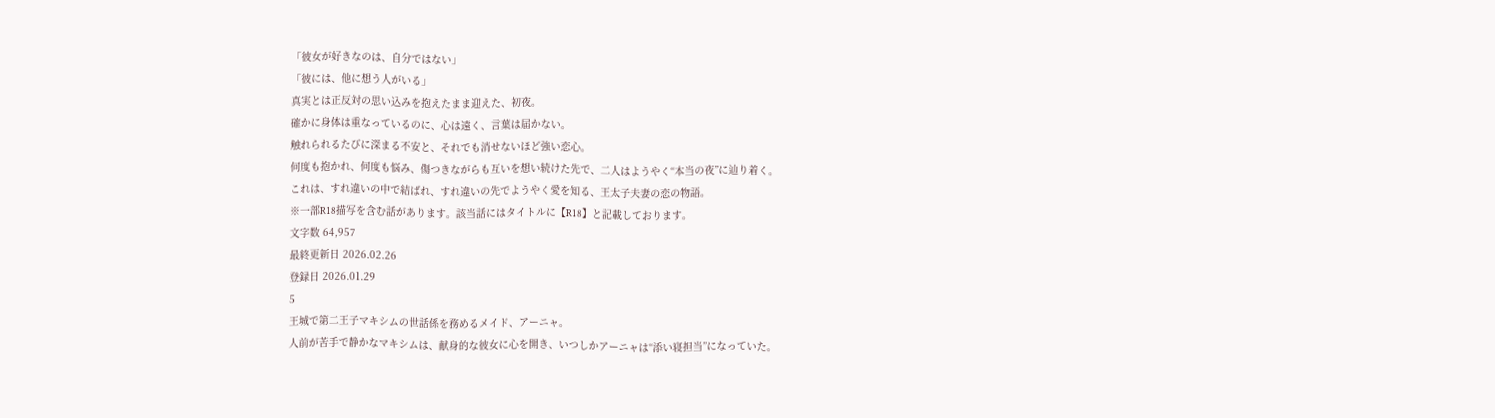「彼女が好きなのは、自分ではない」
「彼には、他に想う人がいる」
真実とは正反対の思い込みを抱えたまま迎えた、初夜。
確かに身体は重なっているのに、心は遠く、言葉は届かない。
触れられるたびに深まる不安と、それでも消せないほど強い恋心。
何度も抱かれ、何度も悩み、傷つきながらも互いを想い続けた先で、二人はようやく“本当の夜”に辿り着く。
これは、すれ違いの中で結ばれ、すれ違いの先でようやく愛を知る、王太子夫妻の恋の物語。
※一部R18描写を含む話があります。該当話にはタイトルに【R18】と記載しております。
文字数 64,957
最終更新日 2026.02.26
登録日 2026.01.29
5
王城で第二王子マキシムの世話係を務めるメイド、アーニャ。
人前が苦手で静かなマキシムは、献身的な彼女に心を開き、いつしかアーニャは“添い寝担当”になっていた。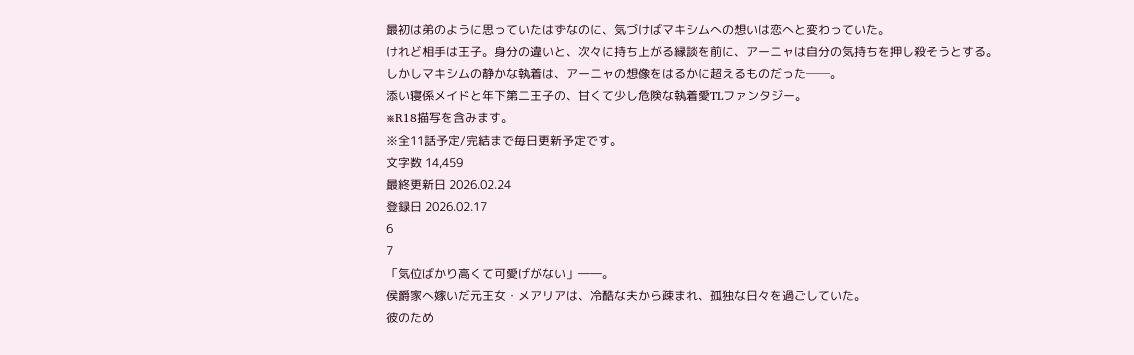最初は弟のように思っていたはずなのに、気づけばマキシムへの想いは恋へと変わっていた。
けれど相手は王子。身分の違いと、次々に持ち上がる縁談を前に、アーニャは自分の気持ちを押し殺そうとする。
しかしマキシムの静かな執着は、アーニャの想像をはるかに超えるものだった──。
添い寝係メイドと年下第二王子の、甘くて少し危険な執着愛TLファンタジー。
※R18描写を含みます。
※全11話予定/完結まで毎日更新予定です。
文字数 14,459
最終更新日 2026.02.24
登録日 2026.02.17
6
7
「気位ばかり高くて可愛げがない」――。
侯爵家へ嫁いだ元王女・メアリアは、冷酷な夫から疎まれ、孤独な日々を過ごしていた。
彼のため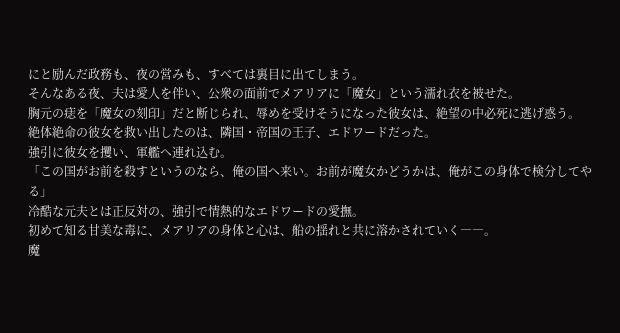にと励んだ政務も、夜の営みも、すべては裏目に出てしまう。
そんなある夜、夫は愛人を伴い、公衆の面前でメアリアに「魔女」という濡れ衣を被せた。
胸元の痣を「魔女の刻印」だと断じられ、辱めを受けそうになった彼女は、絶望の中必死に逃げ惑う。
絶体絶命の彼女を救い出したのは、隣国・帝国の王子、エドワードだった。
強引に彼女を攫い、軍艦へ連れ込む。
「この国がお前を殺すというのなら、俺の国へ来い。お前が魔女かどうかは、俺がこの身体で検分してやる」
冷酷な元夫とは正反対の、強引で情熱的なエドワードの愛撫。
初めて知る甘美な毒に、メアリアの身体と心は、船の揺れと共に溶かされていく――。
魔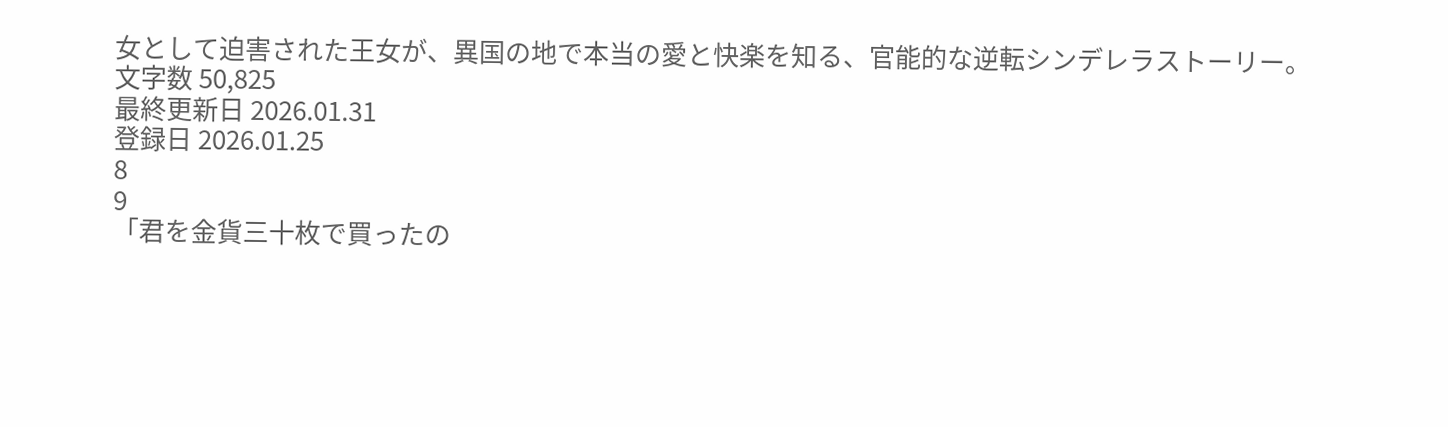女として迫害された王女が、異国の地で本当の愛と快楽を知る、官能的な逆転シンデレラストーリー。
文字数 50,825
最終更新日 2026.01.31
登録日 2026.01.25
8
9
「君を金貨三十枚で買ったの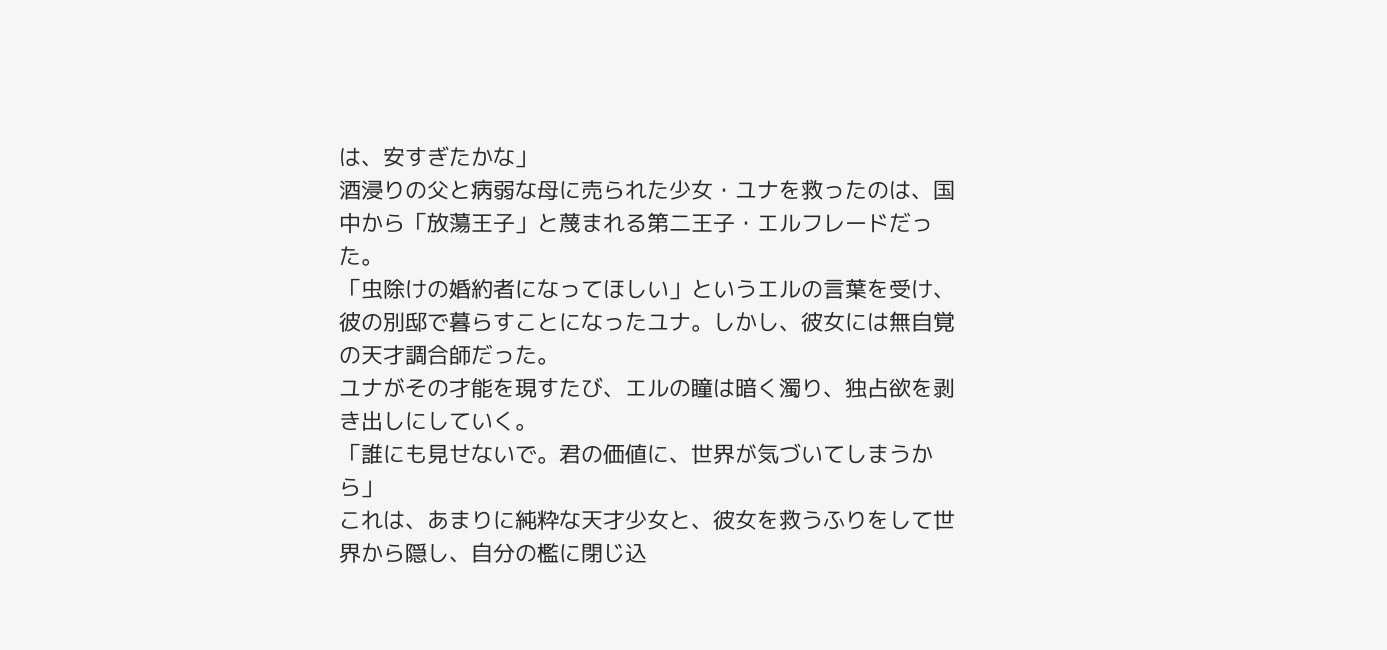は、安すぎたかな」
酒浸りの父と病弱な母に売られた少女・ユナを救ったのは、国中から「放蕩王子」と蔑まれる第二王子・エルフレードだった。
「虫除けの婚約者になってほしい」というエルの言葉を受け、彼の別邸で暮らすことになったユナ。しかし、彼女には無自覚の天才調合師だった。
ユナがその才能を現すたび、エルの瞳は暗く濁り、独占欲を剥き出しにしていく。
「誰にも見せないで。君の価値に、世界が気づいてしまうから」
これは、あまりに純粋な天才少女と、彼女を救うふりをして世界から隠し、自分の檻に閉じ込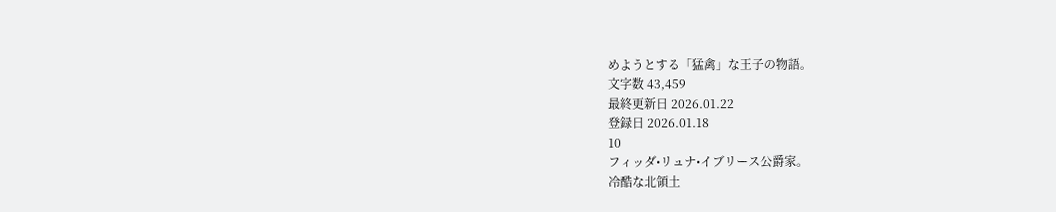めようとする「猛禽」な王子の物語。
文字数 43,459
最終更新日 2026.01.22
登録日 2026.01.18
10
フィッダ•リュナ•イブリース公爵家。
冷酷な北領土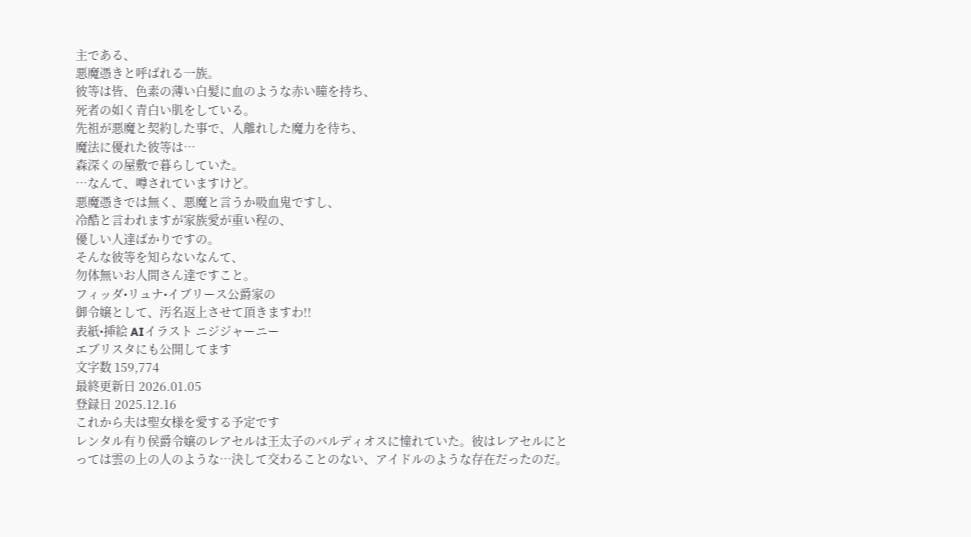主である、
悪魔憑きと呼ばれる一族。
彼等は皆、色素の薄い白髪に血のような赤い瞳を持ち、
死者の如く青白い肌をしている。
先祖が悪魔と契約した事で、人離れした魔力を待ち、
魔法に優れた彼等は…
森深くの屋敷で暮らしていた。
…なんて、噂されていますけど。
悪魔憑きでは無く、悪魔と言うか吸血鬼ですし、
冷酷と言われますが家族愛が重い程の、
優しい人達ばかりですの。
そんな彼等を知らないなんて、
勿体無いお人間さん達ですこと。
フィッダ•リュナ•イブリース公爵家の
御令嬢として、汚名返上させて頂きますわ!!
表紙•挿絵 AIイラスト ニジジャーニー
エブリスタにも公開してます
文字数 159,774
最終更新日 2026.01.05
登録日 2025.12.16
これから夫は聖女様を愛する予定です
レンタル有り侯爵令嬢のレアセルは王太子のバルディオスに憧れていた。彼はレアセルにとっては雲の上の人のような…決して交わることのない、アイドルのような存在だったのだ。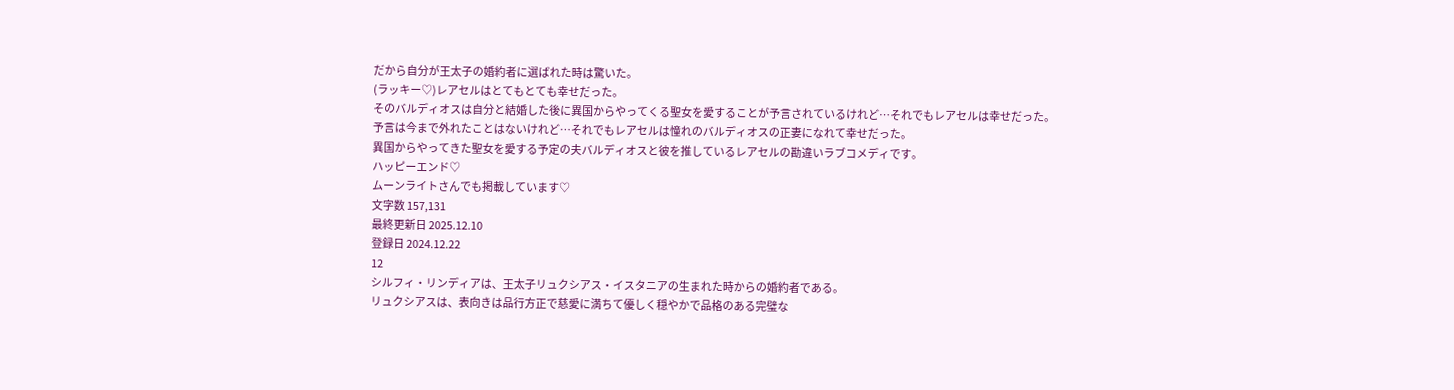だから自分が王太子の婚約者に選ばれた時は驚いた。
(ラッキー♡)レアセルはとてもとても幸せだった。
そのバルディオスは自分と結婚した後に異国からやってくる聖女を愛することが予言されているけれど…それでもレアセルは幸せだった。
予言は今まで外れたことはないけれど…それでもレアセルは憧れのバルディオスの正妻になれて幸せだった。
異国からやってきた聖女を愛する予定の夫バルディオスと彼を推しているレアセルの勘違いラブコメディです。
ハッピーエンド♡
ムーンライトさんでも掲載しています♡
文字数 157,131
最終更新日 2025.12.10
登録日 2024.12.22
12
シルフィ・リンディアは、王太子リュクシアス・イスタニアの生まれた時からの婚約者である。
リュクシアスは、表向きは品行方正で慈愛に満ちて優しく穏やかで品格のある完璧な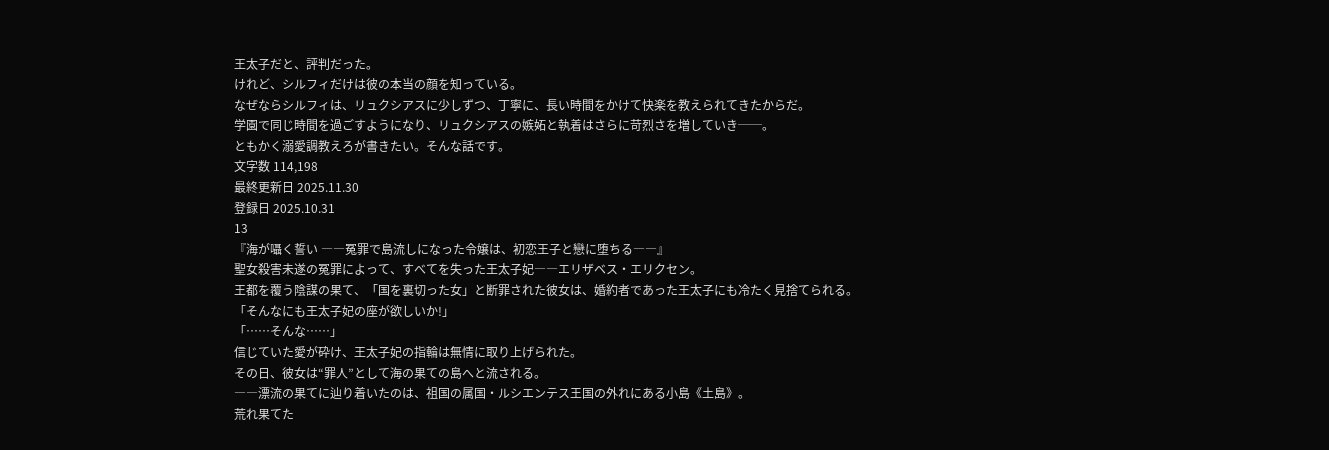王太子だと、評判だった。
けれど、シルフィだけは彼の本当の顔を知っている。
なぜならシルフィは、リュクシアスに少しずつ、丁寧に、長い時間をかけて快楽を教えられてきたからだ。
学園で同じ時間を過ごすようになり、リュクシアスの嫉妬と執着はさらに苛烈さを増していき──。
ともかく溺愛調教えろが書きたい。そんな話です。
文字数 114,198
最終更新日 2025.11.30
登録日 2025.10.31
13
『海が囁く誓い ――冤罪で島流しになった令嬢は、初恋王子と戀に堕ちる――』
聖女殺害未遂の冤罪によって、すべてを失った王太子妃――エリザベス・エリクセン。
王都を覆う陰謀の果て、「国を裏切った女」と断罪された彼女は、婚約者であった王太子にも冷たく見捨てられる。
「そんなにも王太子妃の座が欲しいか!」
「……そんな……」
信じていた愛が砕け、王太子妃の指輪は無情に取り上げられた。
その日、彼女は“罪人”として海の果ての島へと流される。
――漂流の果てに辿り着いたのは、祖国の属国・ルシエンテス王国の外れにある小島《土島》。
荒れ果てた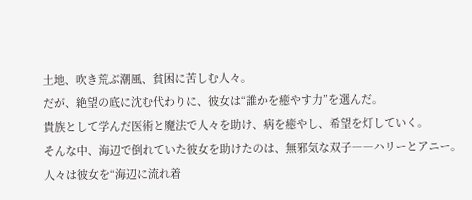土地、吹き荒ぶ潮風、貧困に苦しむ人々。
だが、絶望の底に沈む代わりに、彼女は“誰かを癒やす力”を選んだ。
貴族として学んだ医術と魔法で人々を助け、病を癒やし、希望を灯していく。
そんな中、海辺で倒れていた彼女を助けたのは、無邪気な双子――ハリーとアニー。
人々は彼女を“海辺に流れ着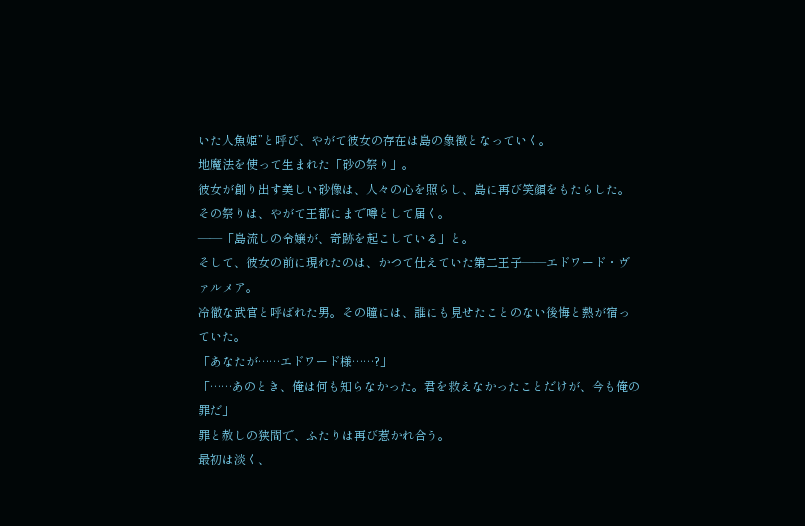いた人魚姫”と呼び、やがて彼女の存在は島の象徴となっていく。
地魔法を使って生まれた「砂の祭り」。
彼女が創り出す美しい砂像は、人々の心を照らし、島に再び笑顔をもたらした。
その祭りは、やがて王都にまで噂として届く。
――「島流しの令嬢が、奇跡を起こしている」と。
そして、彼女の前に現れたのは、かつて仕えていた第二王子――エドワード・ヴァルメア。
冷徹な武官と呼ばれた男。その瞳には、誰にも見せたことのない後悔と熱が宿っていた。
「あなたが……エドワード様……?」
「……あのとき、俺は何も知らなかった。君を救えなかったことだけが、今も俺の罪だ」
罪と赦しの狭間で、ふたりは再び惹かれ合う。
最初は淡く、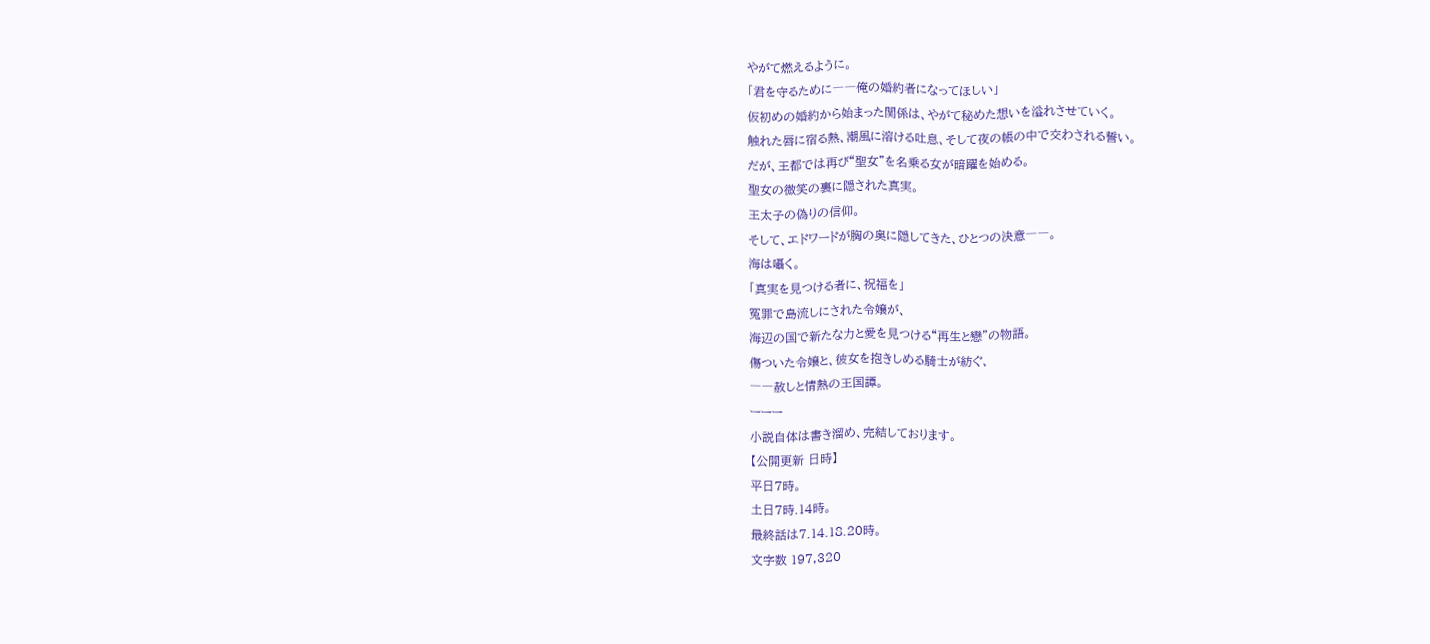やがて燃えるように。
「君を守るために――俺の婚約者になってほしい」
仮初めの婚約から始まった関係は、やがて秘めた想いを溢れさせていく。
触れた唇に宿る熱、潮風に溶ける吐息、そして夜の帳の中で交わされる誓い。
だが、王都では再び“聖女”を名乗る女が暗躍を始める。
聖女の微笑の裏に隠された真実。
王太子の偽りの信仰。
そして、エドワードが胸の奥に隠してきた、ひとつの決意――。
海は囁く。
「真実を見つける者に、祝福を」
冤罪で島流しにされた令嬢が、
海辺の国で新たな力と愛を見つける“再生と戀”の物語。
傷ついた令嬢と、彼女を抱きしめる騎士が紡ぐ、
――赦しと情熱の王国譚。
ーーー
小説自体は書き溜め、完結しております。
【公開更新 日時】
平日7時。
土日7時.14時。
最終話は7.14.18.20時。
文字数 197,320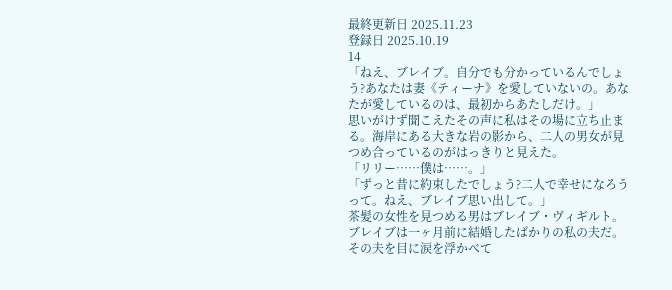最終更新日 2025.11.23
登録日 2025.10.19
14
「ねえ、ブレイブ。自分でも分かっているんでしょう?あなたは妻《ティーナ》を愛していないの。あなたが愛しているのは、最初からあたしだけ。」
思いがけず聞こえたその声に私はその場に立ち止まる。海岸にある大きな岩の影から、二人の男女が見つめ合っているのがはっきりと見えた。
「リリー……僕は……。」
「ずっと昔に約束したでしょう?二人で幸せになろうって。ねえ、ブレイブ思い出して。」
茶髪の女性を見つめる男はブレイブ・ヴィギルト。ブレイブは一ヶ月前に結婚したばかりの私の夫だ。
その夫を目に涙を浮かべて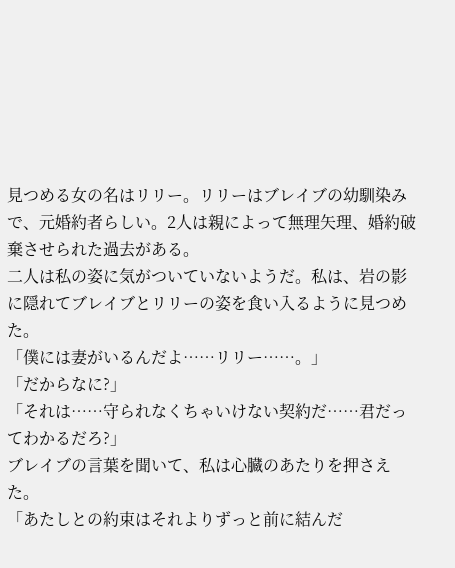見つめる女の名はリリー。リリーはブレイブの幼馴染みで、元婚約者らしい。2人は親によって無理矢理、婚約破棄させられた過去がある。
二人は私の姿に気がついていないようだ。私は、岩の影に隠れてブレイブとリリーの姿を食い入るように見つめた。
「僕には妻がいるんだよ……リリー……。」
「だからなに?」
「それは……守られなくちゃいけない契約だ……君だってわかるだろ?」
ブレイブの言葉を聞いて、私は心臓のあたりを押さえた。
「あたしとの約束はそれよりずっと前に結んだ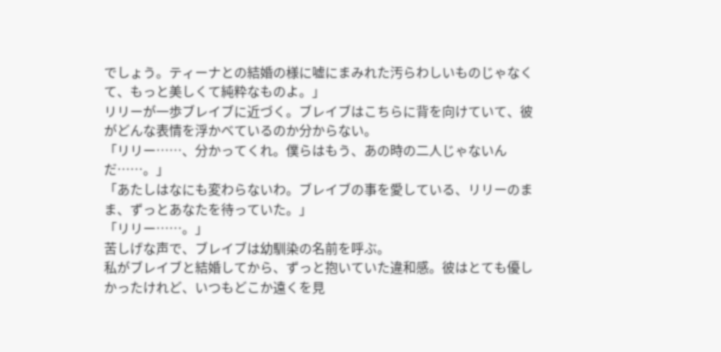でしょう。ティーナとの結婚の様に嘘にまみれた汚らわしいものじゃなくて、もっと美しくて純粋なものよ。」
リリーが一歩ブレイブに近づく。ブレイブはこちらに背を向けていて、彼がどんな表情を浮かべているのか分からない。
「リリー……、分かってくれ。僕らはもう、あの時の二人じゃないんだ……。」
「あたしはなにも変わらないわ。ブレイブの事を愛している、リリーのまま、ずっとあなたを待っていた。」
「リリー……。」
苦しげな声で、ブレイブは幼馴染の名前を呼ぶ。
私がブレイブと結婚してから、ずっと抱いていた違和感。彼はとても優しかったけれど、いつもどこか遠くを見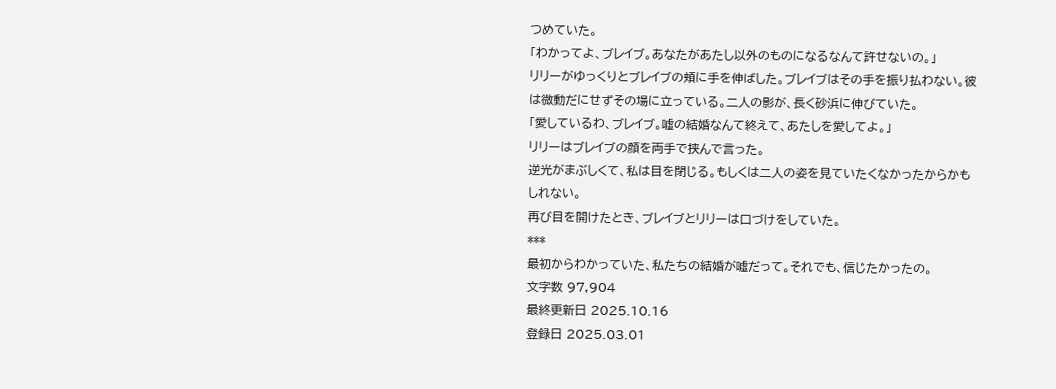つめていた。
「わかってよ、ブレイブ。あなたがあたし以外のものになるなんて許せないの。」
リリーがゆっくりとブレイブの頬に手を伸ばした。ブレイブはその手を振り払わない。彼は微動だにせずその場に立っている。二人の影が、長く砂浜に伸びていた。
「愛しているわ、ブレイブ。嘘の結婚なんて終えて、あたしを愛してよ。」
リリーはブレイブの顔を両手で挟んで言った。
逆光がまぶしくて、私は目を閉じる。もしくは二人の姿を見ていたくなかったからかもしれない。
再び目を開けたとき、ブレイブとリリーは口づけをしていた。
***
最初からわかっていた、私たちの結婚が嘘だって。それでも、信じたかったの。
文字数 97,904
最終更新日 2025.10.16
登録日 2025.03.01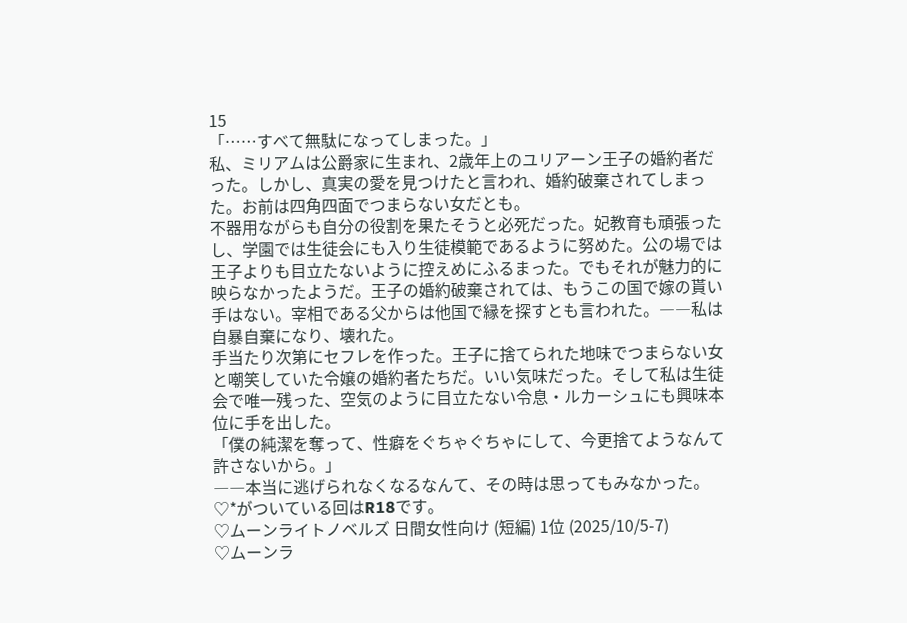15
「……すべて無駄になってしまった。」
私、ミリアムは公爵家に生まれ、2歳年上のユリアーン王子の婚約者だった。しかし、真実の愛を見つけたと言われ、婚約破棄されてしまった。お前は四角四面でつまらない女だとも。
不器用ながらも自分の役割を果たそうと必死だった。妃教育も頑張ったし、学園では生徒会にも入り生徒模範であるように努めた。公の場では王子よりも目立たないように控えめにふるまった。でもそれが魅力的に映らなかったようだ。王子の婚約破棄されては、もうこの国で嫁の貰い手はない。宰相である父からは他国で縁を探すとも言われた。――私は自暴自棄になり、壊れた。
手当たり次第にセフレを作った。王子に捨てられた地味でつまらない女と嘲笑していた令嬢の婚約者たちだ。いい気味だった。そして私は生徒会で唯一残った、空気のように目立たない令息・ルカーシュにも興味本位に手を出した。
「僕の純潔を奪って、性癖をぐちゃぐちゃにして、今更捨てようなんて許さないから。」
――本当に逃げられなくなるなんて、その時は思ってもみなかった。
♡*がついている回はR18です。
♡ムーンライトノベルズ 日間女性向け (短編) 1位 (2025/10/5-7)
♡ムーンラ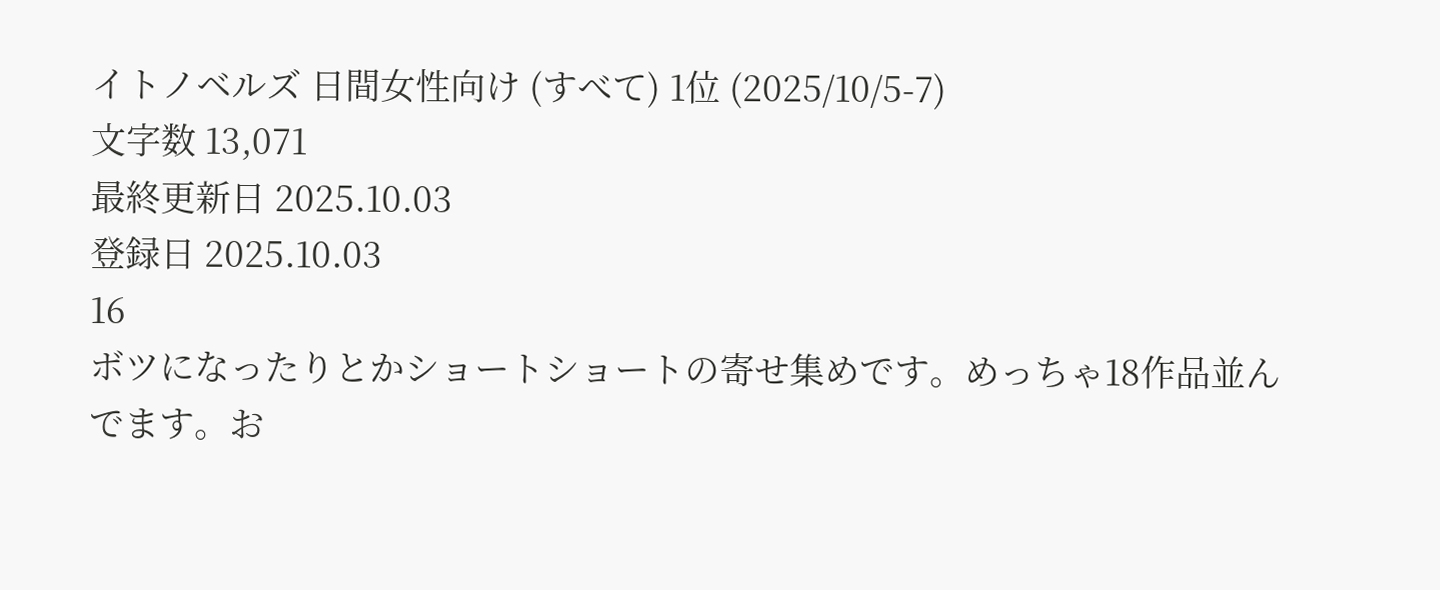イトノベルズ 日間女性向け (すべて) 1位 (2025/10/5-7)
文字数 13,071
最終更新日 2025.10.03
登録日 2025.10.03
16
ボツになったりとかショートショートの寄せ集めです。めっちゃ18作品並んでます。お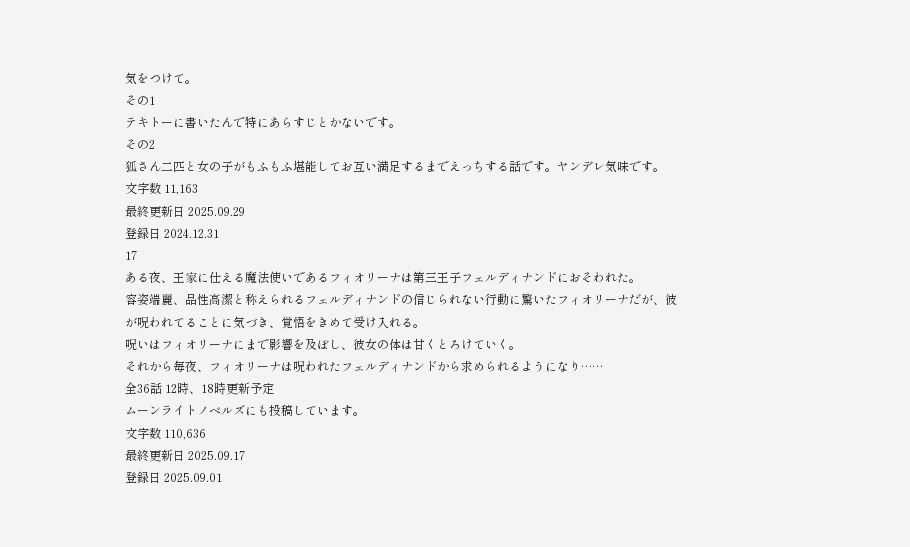気をつけて。
その1
テキトーに書いたんで特にあらすじとかないです。
その2
狐さん二匹と女の子がもふもふ堪能してお互い満足するまでえっちする話です。ヤンデレ気味です。
文字数 11,163
最終更新日 2025.09.29
登録日 2024.12.31
17
ある夜、王家に仕える魔法使いであるフィオリーナは第三王子フェルディナンドにおそわれた。
容姿端麗、品性高潔と称えられるフェルディナンドの信じられない行動に驚いたフィオリーナだが、彼が呪われてることに気づき、覚悟をきめて受け入れる。
呪いはフィオリーナにまで影響を及ぼし、彼女の体は甘くとろけていく。
それから毎夜、フィオリーナは呪われたフェルディナンドから求められるようになり……
全36話 12時、18時更新予定
ムーンライトノベルズにも投稿しています。
文字数 110,636
最終更新日 2025.09.17
登録日 2025.09.01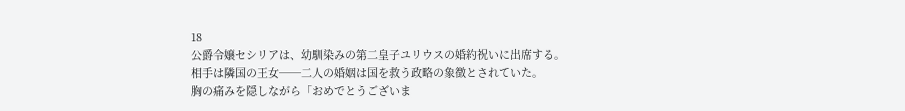18
公爵令嬢セシリアは、幼馴染みの第二皇子ユリウスの婚約祝いに出席する。
相手は隣国の王女──二人の婚姻は国を救う政略の象徴とされていた。
胸の痛みを隠しながら「おめでとうございま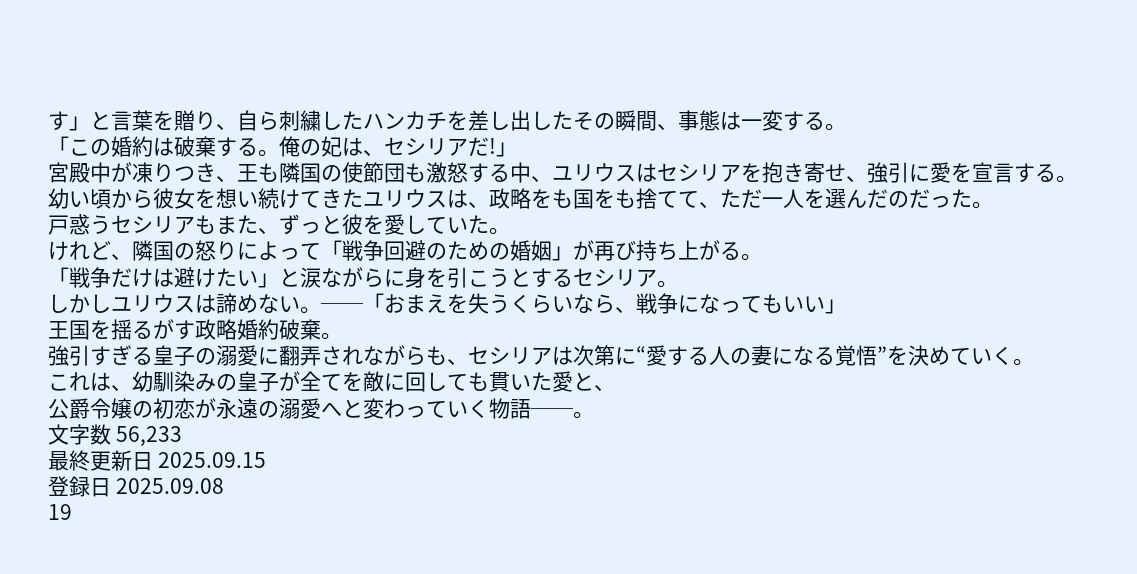す」と言葉を贈り、自ら刺繍したハンカチを差し出したその瞬間、事態は一変する。
「この婚約は破棄する。俺の妃は、セシリアだ!」
宮殿中が凍りつき、王も隣国の使節団も激怒する中、ユリウスはセシリアを抱き寄せ、強引に愛を宣言する。
幼い頃から彼女を想い続けてきたユリウスは、政略をも国をも捨てて、ただ一人を選んだのだった。
戸惑うセシリアもまた、ずっと彼を愛していた。
けれど、隣国の怒りによって「戦争回避のための婚姻」が再び持ち上がる。
「戦争だけは避けたい」と涙ながらに身を引こうとするセシリア。
しかしユリウスは諦めない。──「おまえを失うくらいなら、戦争になってもいい」
王国を揺るがす政略婚約破棄。
強引すぎる皇子の溺愛に翻弄されながらも、セシリアは次第に“愛する人の妻になる覚悟”を決めていく。
これは、幼馴染みの皇子が全てを敵に回しても貫いた愛と、
公爵令嬢の初恋が永遠の溺愛へと変わっていく物語──。
文字数 56,233
最終更新日 2025.09.15
登録日 2025.09.08
19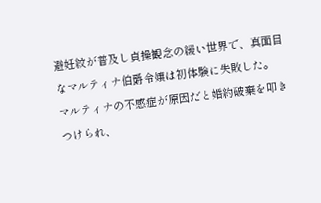避妊紋が普及し貞操観念の緩い世界で、真面目なマルティナ伯爵令嬢は初体験に失敗した。
マルティナの不感症が原因だと婚約破棄を叩きつけられ、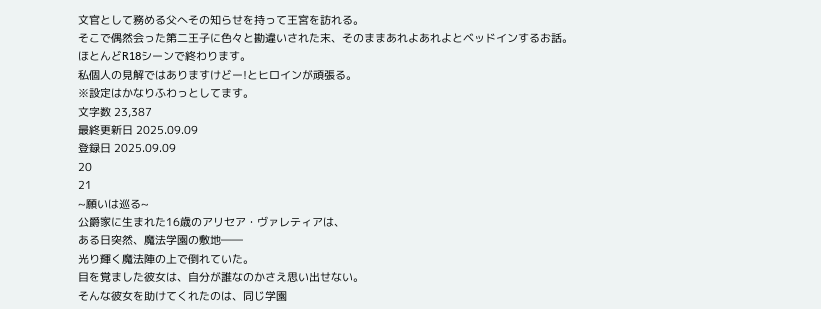文官として務める父へその知らせを持って王宮を訪れる。
そこで偶然会った第二王子に色々と勘違いされた末、そのままあれよあれよとベッドインするお話。
ほとんどR18シーンで終わります。
私個人の見解ではありますけどー!とヒロインが頑張る。
※設定はかなりふわっとしてます。
文字数 23,387
最終更新日 2025.09.09
登録日 2025.09.09
20
21
~願いは巡る~
公爵家に生まれた16歳のアリセア・ヴァレティアは、
ある日突然、魔法学園の敷地――
光り輝く魔法陣の上で倒れていた。
目を覚ました彼女は、自分が誰なのかさえ思い出せない。
そんな彼女を助けてくれたのは、同じ学園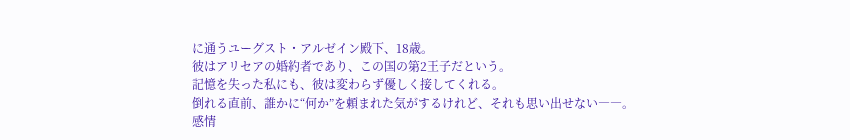に通うユーグスト・アルゼイン殿下、18歳。
彼はアリセアの婚約者であり、この国の第2王子だという。
記憶を失った私にも、彼は変わらず優しく接してくれる。
倒れる直前、誰かに“何か”を頼まれた気がするけれど、それも思い出せない――。
感情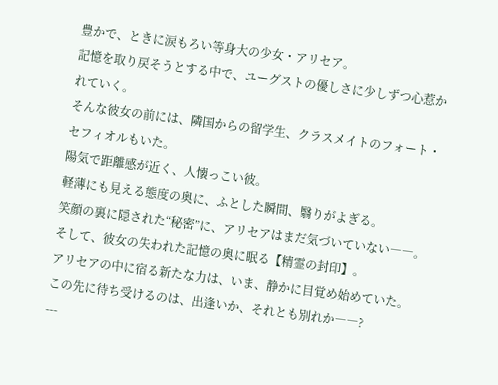豊かで、ときに涙もろい等身大の少女・アリセア。
記憶を取り戻そうとする中で、ユーグストの優しさに少しずつ心惹かれていく。
そんな彼女の前には、隣国からの留学生、クラスメイトのフォート・セフィオルもいた。
陽気で距離感が近く、人懐っこい彼。
軽薄にも見える態度の奥に、ふとした瞬間、翳りがよぎる。
笑顔の裏に隠された“秘密”に、アリセアはまだ気づいていない――。
そして、彼女の失われた記憶の奥に眠る【精霊の封印】。
アリセアの中に宿る新たな力は、いま、静かに目覚め始めていた。
この先に待ち受けるのは、出逢いか、それとも別れか――?
---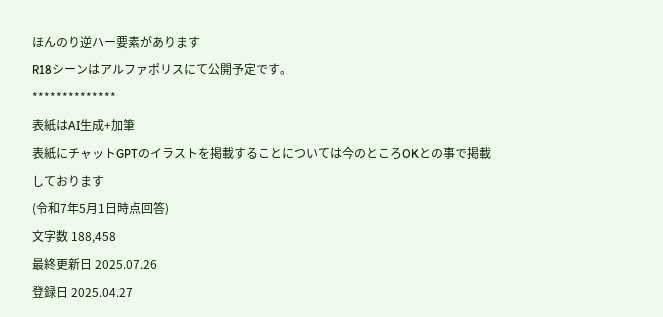ほんのり逆ハー要素があります
R18シーンはアルファポリスにて公開予定です。
**************
表紙はAI生成+加筆
表紙にチャットGPTのイラストを掲載することについては今のところOKとの事で掲載しております
(令和7年5月1日時点回答)
文字数 188,458
最終更新日 2025.07.26
登録日 2025.04.27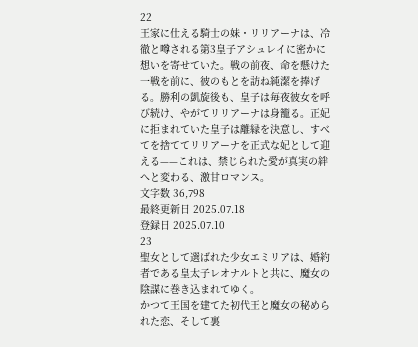22
王家に仕える騎士の妹・リリアーナは、冷徹と噂される第3皇子アシュレイに密かに想いを寄せていた。戦の前夜、命を懸けた一戦を前に、彼のもとを訪ね純潔を捧げる。勝利の凱旋後も、皇子は毎夜彼女を呼び続け、やがてリリアーナは身籠る。正妃に拒まれていた皇子は離縁を決意し、すべてを捨ててリリアーナを正式な妃として迎える——これは、禁じられた愛が真実の絆へと変わる、激甘ロマンス。
文字数 36,798
最終更新日 2025.07.18
登録日 2025.07.10
23
聖女として選ばれた少女エミリアは、婚約者である皇太子レオナルトと共に、魔女の陰謀に巻き込まれてゆく。
かつて王国を建てた初代王と魔女の秘められた恋、そして裏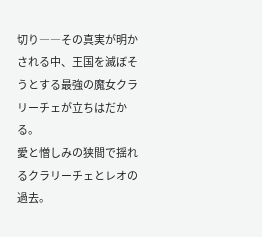切り――その真実が明かされる中、王国を滅ぼそうとする最強の魔女クラリーチェが立ちはだかる。
愛と憎しみの狭間で揺れるクラリーチェとレオの過去。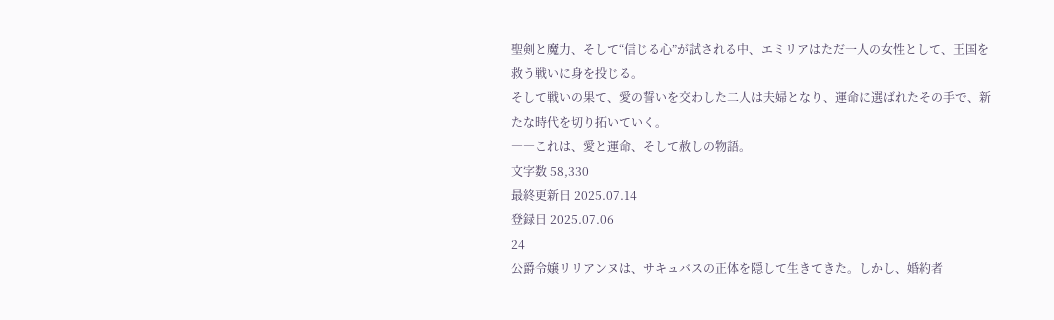聖剣と魔力、そして“信じる心”が試される中、エミリアはただ一人の女性として、王国を救う戦いに身を投じる。
そして戦いの果て、愛の誓いを交わした二人は夫婦となり、運命に選ばれたその手で、新たな時代を切り拓いていく。
――これは、愛と運命、そして赦しの物語。
文字数 58,330
最終更新日 2025.07.14
登録日 2025.07.06
24
公爵令嬢リリアンヌは、サキュバスの正体を隠して生きてきた。しかし、婚約者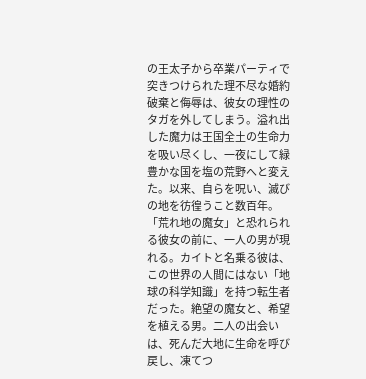の王太子から卒業パーティで突きつけられた理不尽な婚約破棄と侮辱は、彼女の理性のタガを外してしまう。溢れ出した魔力は王国全土の生命力を吸い尽くし、一夜にして緑豊かな国を塩の荒野へと変えた。以来、自らを呪い、滅びの地を彷徨うこと数百年。「荒れ地の魔女」と恐れられる彼女の前に、一人の男が現れる。カイトと名乗る彼は、この世界の人間にはない「地球の科学知識」を持つ転生者だった。絶望の魔女と、希望を植える男。二人の出会いは、死んだ大地に生命を呼び戻し、凍てつ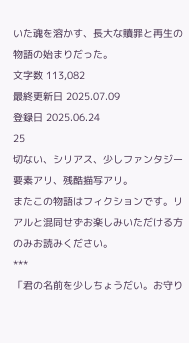いた魂を溶かす、長大な贖罪と再生の物語の始まりだった。
文字数 113,082
最終更新日 2025.07.09
登録日 2025.06.24
25
切ない、シリアス、少しファンタジー要素アリ、残酷描写アリ。
またこの物語はフィクションです。リアルと混同せずお楽しみいただける方のみお読みください。
***
「君の名前を少しちょうだい。お守り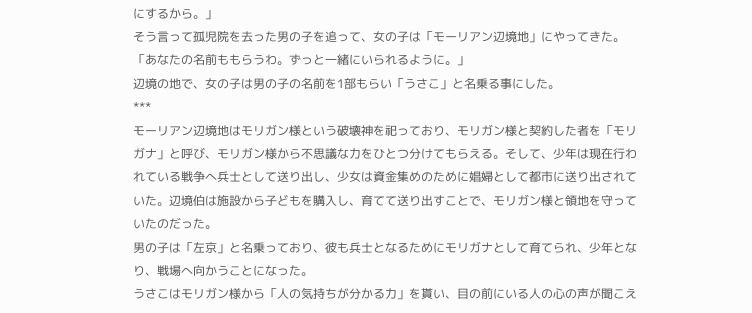にするから。」
そう言って孤児院を去った男の子を追って、女の子は「モーリアン辺境地」にやってきた。
「あなたの名前ももらうわ。ずっと一緒にいられるように。」
辺境の地で、女の子は男の子の名前を1部もらい「うさこ」と名乗る事にした。
***
モーリアン辺境地はモリガン様という破壊神を祀っており、モリガン様と契約した者を「モリガナ」と呼び、モリガン様から不思議な力をひとつ分けてもらえる。そして、少年は現在行われている戦争へ兵士として送り出し、少女は資金集めのために娼婦として都市に送り出されていた。辺境伯は施設から子どもを購入し、育てて送り出すことで、モリガン様と領地を守っていたのだった。
男の子は「左京」と名乗っており、彼も兵士となるためにモリガナとして育てられ、少年となり、戦場へ向かうことになった。
うさこはモリガン様から「人の気持ちが分かる力」を貰い、目の前にいる人の心の声が聞こえ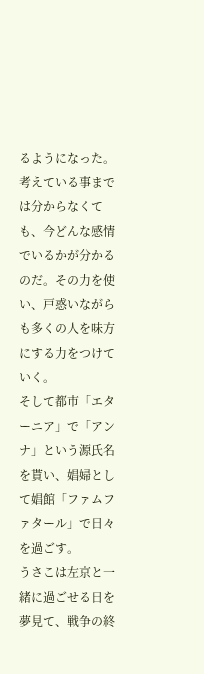るようになった。考えている事までは分からなくても、今どんな感情でいるかが分かるのだ。その力を使い、戸惑いながらも多くの人を味方にする力をつけていく。
そして都市「エターニア」で「アンナ」という源氏名を貰い、娼婦として娼館「ファムファタール」で日々を過ごす。
うさこは左京と一緒に過ごせる日を夢見て、戦争の終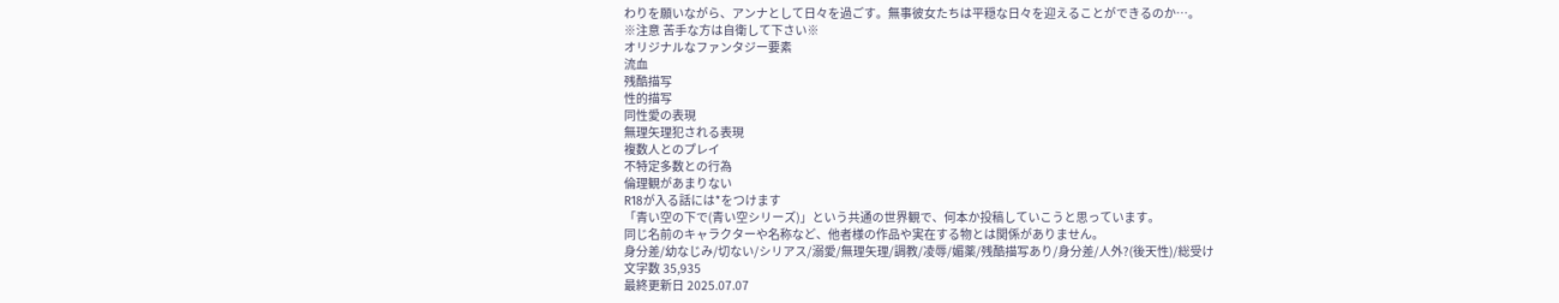わりを願いながら、アンナとして日々を過ごす。無事彼女たちは平穏な日々を迎えることができるのか…。
※注意 苦手な方は自衛して下さい※
オリジナルなファンタジー要素
流血
残酷描写
性的描写
同性愛の表現
無理矢理犯される表現
複数人とのプレイ
不特定多数との行為
倫理観があまりない
R18が入る話には*をつけます
「青い空の下で(青い空シリーズ)」という共通の世界観で、何本か投稿していこうと思っています。
同じ名前のキャラクターや名称など、他者様の作品や実在する物とは関係がありません。
身分差/幼なじみ/切ない/シリアス/溺愛/無理矢理/調教/凌辱/媚薬/残酷描写あり/身分差/人外?(後天性)/総受け
文字数 35,935
最終更新日 2025.07.07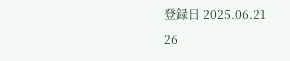登録日 2025.06.21
26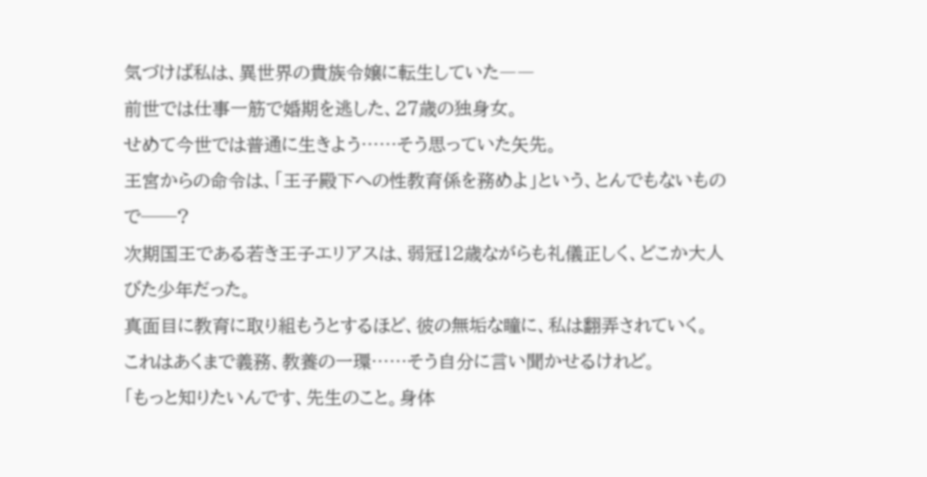気づけば私は、異世界の貴族令嬢に転生していた――
前世では仕事一筋で婚期を逃した、27歳の独身女。
せめて今世では普通に生きよう……そう思っていた矢先。
王宮からの命令は、「王子殿下への性教育係を務めよ」という、とんでもないもので──?
次期国王である若き王子エリアスは、弱冠12歳ながらも礼儀正しく、どこか大人びた少年だった。
真面目に教育に取り組もうとするほど、彼の無垢な瞳に、私は翻弄されていく。
これはあくまで義務、教養の一環……そう自分に言い聞かせるけれど。
「もっと知りたいんです、先生のこと。身体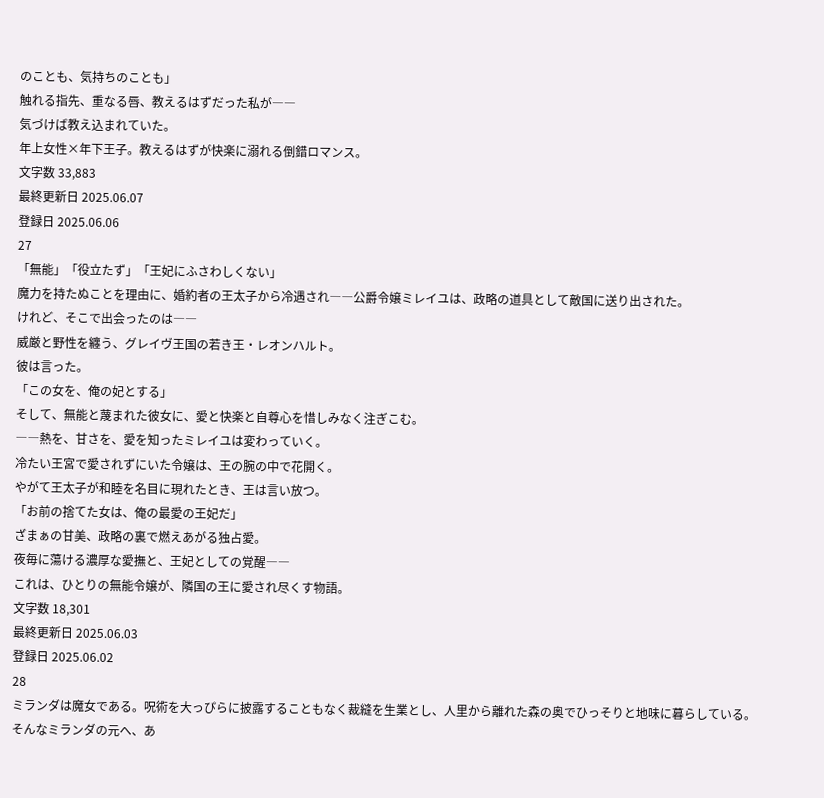のことも、気持ちのことも」
触れる指先、重なる唇、教えるはずだった私が――
気づけば教え込まれていた。
年上女性×年下王子。教えるはずが快楽に溺れる倒錯ロマンス。
文字数 33,883
最終更新日 2025.06.07
登録日 2025.06.06
27
「無能」「役立たず」「王妃にふさわしくない」
魔力を持たぬことを理由に、婚約者の王太子から冷遇され――公爵令嬢ミレイユは、政略の道具として敵国に送り出された。
けれど、そこで出会ったのは――
威厳と野性を纏う、グレイヴ王国の若き王・レオンハルト。
彼は言った。
「この女を、俺の妃とする」
そして、無能と蔑まれた彼女に、愛と快楽と自尊心を惜しみなく注ぎこむ。
――熱を、甘さを、愛を知ったミレイユは変わっていく。
冷たい王宮で愛されずにいた令嬢は、王の腕の中で花開く。
やがて王太子が和睦を名目に現れたとき、王は言い放つ。
「お前の捨てた女は、俺の最愛の王妃だ」
ざまぁの甘美、政略の裏で燃えあがる独占愛。
夜毎に蕩ける濃厚な愛撫と、王妃としての覚醒――
これは、ひとりの無能令嬢が、隣国の王に愛され尽くす物語。
文字数 18,301
最終更新日 2025.06.03
登録日 2025.06.02
28
ミランダは魔女である。呪術を大っぴらに披露することもなく裁縫を生業とし、人里から離れた森の奥でひっそりと地味に暮らしている。
そんなミランダの元へ、あ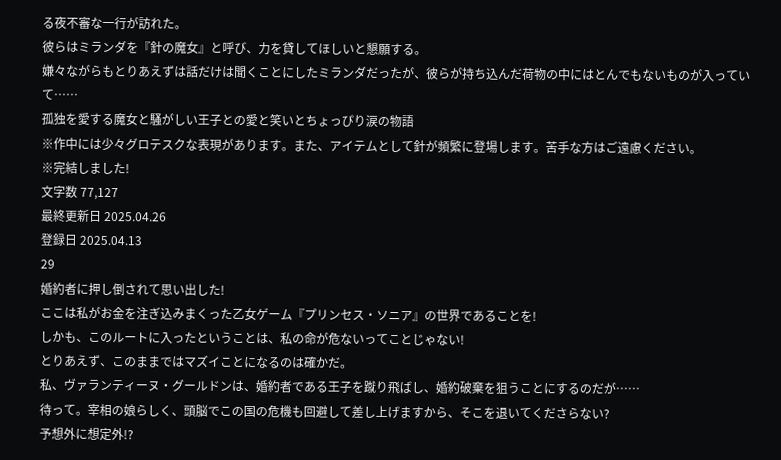る夜不審な一行が訪れた。
彼らはミランダを『針の魔女』と呼び、力を貸してほしいと懇願する。
嫌々ながらもとりあえずは話だけは聞くことにしたミランダだったが、彼らが持ち込んだ荷物の中にはとんでもないものが入っていて……
孤独を愛する魔女と騒がしい王子との愛と笑いとちょっぴり涙の物語
※作中には少々グロテスクな表現があります。また、アイテムとして針が頻繁に登場します。苦手な方はご遠慮ください。
※完結しました!
文字数 77,127
最終更新日 2025.04.26
登録日 2025.04.13
29
婚約者に押し倒されて思い出した!
ここは私がお金を注ぎ込みまくった乙女ゲーム『プリンセス・ソニア』の世界であることを!
しかも、このルートに入ったということは、私の命が危ないってことじゃない!
とりあえず、このままではマズイことになるのは確かだ。
私、ヴァランティーヌ・グールドンは、婚約者である王子を蹴り飛ばし、婚約破棄を狙うことにするのだが……
待って。宰相の娘らしく、頭脳でこの国の危機も回避して差し上げますから、そこを退いてくださらない?
予想外に想定外!?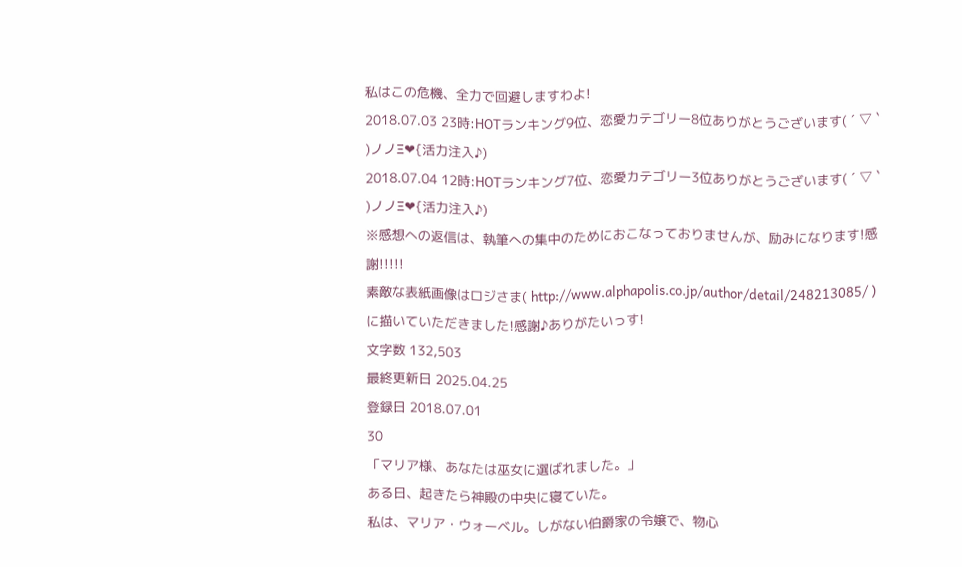私はこの危機、全力で回避しますわよ!
2018.07.03 23時:HOTランキング9位、恋愛カテゴリー8位ありがとうございます( ´ ▽ ` )ノノΞ❤{活力注入♪)
2018.07.04 12時:HOTランキング7位、恋愛カテゴリー3位ありがとうございます( ´ ▽ ` )ノノΞ❤{活力注入♪)
※感想への返信は、執筆への集中のためにおこなっておりませんが、励みになります!感謝!!!!!
素敵な表紙画像はロジさま( http://www.alphapolis.co.jp/author/detail/248213085/ )に描いていただきました!感謝♪ありがたいっす!
文字数 132,503
最終更新日 2025.04.25
登録日 2018.07.01
30
「マリア様、あなたは巫女に選ばれました。」
ある日、起きたら神殿の中央に寝ていた。
私は、マリア・ウォーベル。しがない伯爵家の令嬢で、物心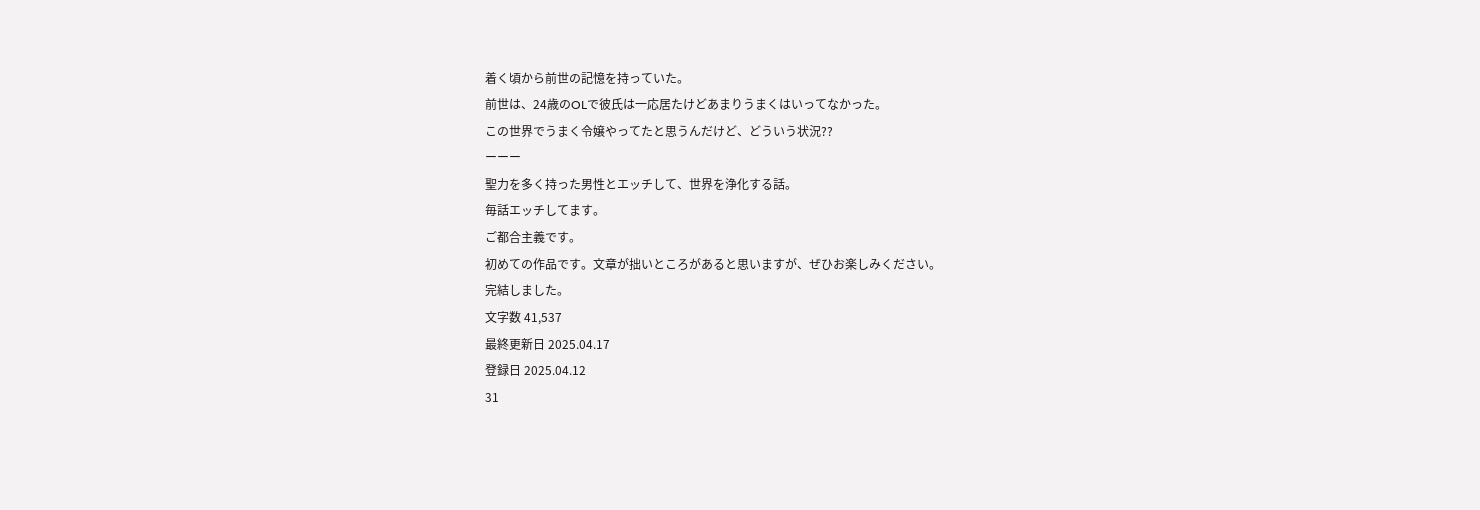着く頃から前世の記憶を持っていた。
前世は、24歳のOLで彼氏は一応居たけどあまりうまくはいってなかった。
この世界でうまく令嬢やってたと思うんだけど、どういう状況??
ーーー
聖力を多く持った男性とエッチして、世界を浄化する話。
毎話エッチしてます。
ご都合主義です。
初めての作品です。文章が拙いところがあると思いますが、ぜひお楽しみください。
完結しました。
文字数 41,537
最終更新日 2025.04.17
登録日 2025.04.12
31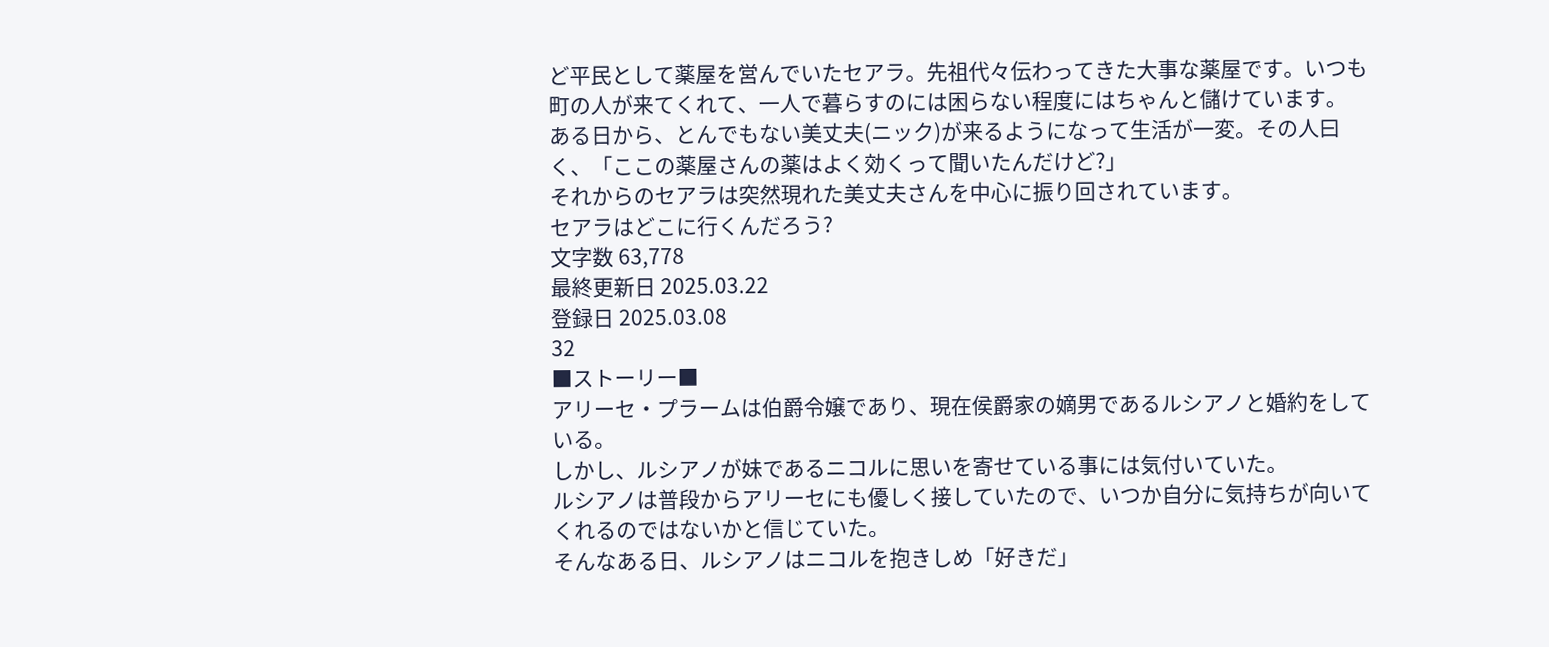ど平民として薬屋を営んでいたセアラ。先祖代々伝わってきた大事な薬屋です。いつも町の人が来てくれて、一人で暮らすのには困らない程度にはちゃんと儲けています。
ある日から、とんでもない美丈夫(ニック)が来るようになって生活が一変。その人曰く、「ここの薬屋さんの薬はよく効くって聞いたんだけど?」
それからのセアラは突然現れた美丈夫さんを中心に振り回されています。
セアラはどこに行くんだろう?
文字数 63,778
最終更新日 2025.03.22
登録日 2025.03.08
32
■ストーリー■
アリーセ・プラームは伯爵令嬢であり、現在侯爵家の嫡男であるルシアノと婚約をしている。
しかし、ルシアノが妹であるニコルに思いを寄せている事には気付いていた。
ルシアノは普段からアリーセにも優しく接していたので、いつか自分に気持ちが向いてくれるのではないかと信じていた。
そんなある日、ルシアノはニコルを抱きしめ「好きだ」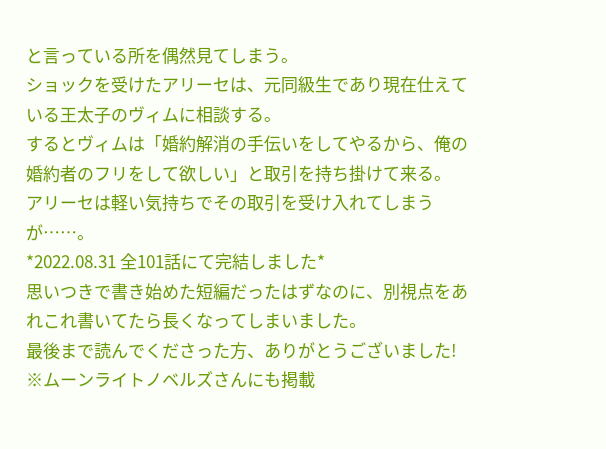と言っている所を偶然見てしまう。
ショックを受けたアリーセは、元同級生であり現在仕えている王太子のヴィムに相談する。
するとヴィムは「婚約解消の手伝いをしてやるから、俺の婚約者のフリをして欲しい」と取引を持ち掛けて来る。
アリーセは軽い気持ちでその取引を受け入れてしまうが……。
*2022.08.31 全101話にて完結しました*
思いつきで書き始めた短編だったはずなのに、別視点をあれこれ書いてたら長くなってしまいました。
最後まで読んでくださった方、ありがとうございました!
※ムーンライトノベルズさんにも掲載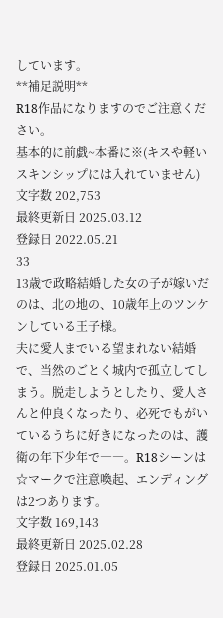しています。
**補足説明**
R18作品になりますのでご注意ください。
基本的に前戯~本番に※(キスや軽いスキンシップには入れていません)
文字数 202,753
最終更新日 2025.03.12
登録日 2022.05.21
33
13歳で政略結婚した女の子が嫁いだのは、北の地の、10歳年上のツンケンしている王子様。
夫に愛人までいる望まれない結婚で、当然のごとく城内で孤立してしまう。脱走しようとしたり、愛人さんと仲良くなったり、必死でもがいているうちに好きになったのは、護衛の年下少年で――。R18シーンは☆マークで注意喚起、エンディングは2つあります。
文字数 169,143
最終更新日 2025.02.28
登録日 2025.01.05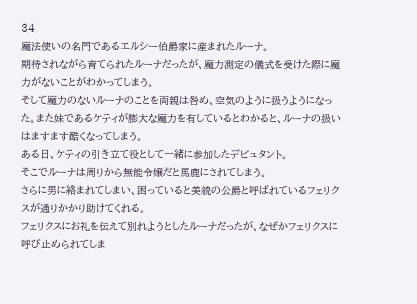34
魔法使いの名門であるエルシー伯爵家に産まれたルーナ。
期待されながら育てられたルーナだったが、魔力測定の儀式を受けた際に魔力がないことがわかってしまう。
そして魔力のないルーナのことを両親は咎め、空気のように扱うようになった。また妹であるケティが膨大な魔力を有しているとわかると、ルーナの扱いはますます酷くなってしまう。
ある日、ケティの引き立て役として一緒に参加したデビュタント。
そこでルーナは周りから無能令嬢だと馬鹿にされてしまう。
さらに男に絡まれてしまい、困っていると美貌の公爵と呼ばれているフェリクスが通りかかり助けてくれる。
フェリクスにお礼を伝えて別れようとしたルーナだったが、なぜかフェリクスに呼び止められてしま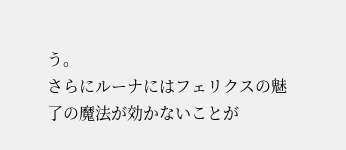う。
さらにルーナにはフェリクスの魅了の魔法が効かないことが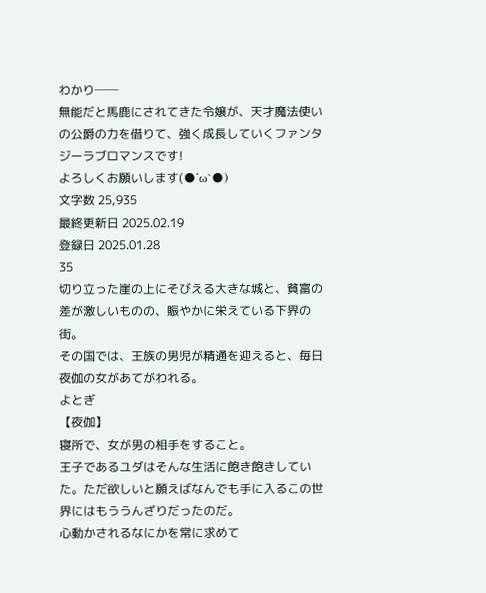わかり──
無能だと馬鹿にされてきた令嬢が、天才魔法使いの公爵の力を借りて、強く成長していくファンタジーラブロマンスです!
よろしくお願いします(●´ω`●)
文字数 25,935
最終更新日 2025.02.19
登録日 2025.01.28
35
切り立った崖の上にそびえる大きな城と、貧富の差が激しいものの、賑やかに栄えている下界の街。
その国では、王族の男児が精通を迎えると、毎日夜伽の女があてがわれる。
よとぎ
【夜伽】
寝所で、女が男の相手をすること。
王子であるユダはそんな生活に飽き飽きしていた。ただ欲しいと願えばなんでも手に入るこの世界にはもううんざりだったのだ。
心動かされるなにかを常に求めて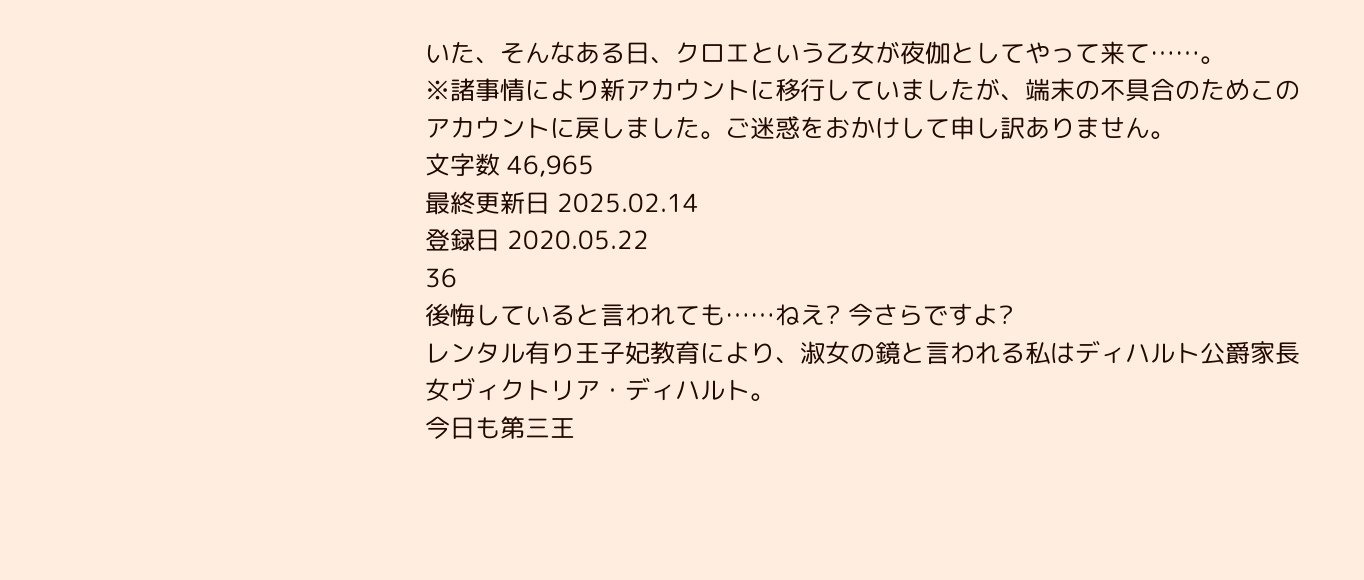いた、そんなある日、クロエという乙女が夜伽としてやって来て……。
※諸事情により新アカウントに移行していましたが、端末の不具合のためこのアカウントに戻しました。ご迷惑をおかけして申し訳ありません。
文字数 46,965
最終更新日 2025.02.14
登録日 2020.05.22
36
後悔していると言われても……ねえ? 今さらですよ?
レンタル有り王子妃教育により、淑女の鏡と言われる私はディハルト公爵家長女ヴィクトリア・ディハルト。
今日も第三王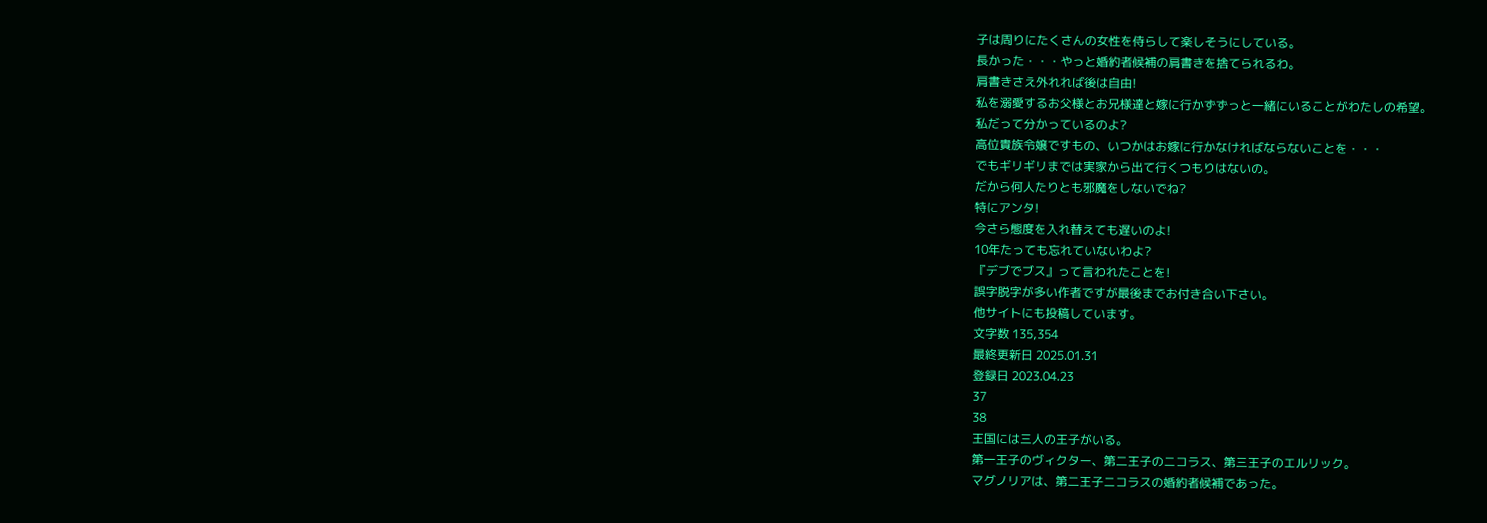子は周りにたくさんの女性を侍らして楽しそうにしている。
長かった・・・やっと婚約者候補の肩書きを捨てられるわ。
肩書きさえ外れれば後は自由!
私を溺愛するお父様とお兄様達と嫁に行かずずっと一緒にいることがわたしの希望。
私だって分かっているのよ?
高位貴族令嬢ですもの、いつかはお嫁に行かなければならないことを・・・
でもギリギリまでは実家から出て行くつもりはないの。
だから何人たりとも邪魔をしないでね?
特にアンタ!
今さら態度を入れ替えても遅いのよ!
10年たっても忘れていないわよ?
『デブでブス』って言われたことを!
誤字脱字が多い作者ですが最後までお付き合い下さい。
他サイトにも投稿しています。
文字数 135,354
最終更新日 2025.01.31
登録日 2023.04.23
37
38
王国には三人の王子がいる。
第一王子のヴィクター、第二王子のニコラス、第三王子のエルリック。
マグノリアは、第二王子ニコラスの婚約者候補であった。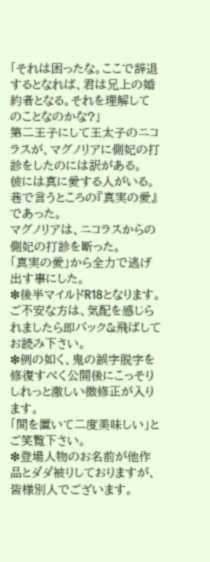「それは困ったな。ここで辞退するとなれば、君は兄上の婚約者となる。それを理解してのことなのかな?」
第二王子にして王太子のニコラスが、マグノリアに側妃の打診をしたのには訳がある。
彼には真に愛する人がいる。巷で言うところの『真実の愛』であった。
マグノリアは、ニコラスからの側妃の打診を断った。
「真実の愛」から全力で逃げ出す事にした。
❇後半マイルドR18となります。ご不安な方は、気配を感じられましたら即バック&飛ばしてお読み下さい。
❇例の如く、鬼の誤字脱字を修復すべく公開後にこっそりしれっと激しい微修正が入ります。
「間を置いて二度美味しい」とご笑覧下さい。
❇登場人物のお名前が他作品とダダ被りしておりますが、皆様別人でございます。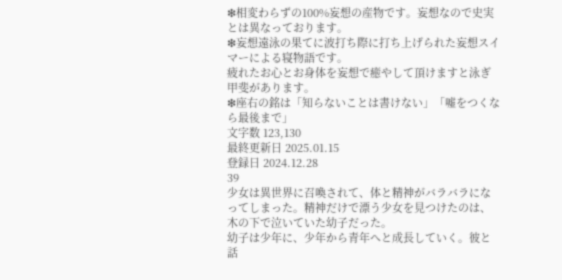❇相変わらずの100%妄想の産物です。妄想なので史実とは異なっております。
❇妄想遠泳の果てに波打ち際に打ち上げられた妄想スイマーによる寝物語です。
疲れたお心とお身体を妄想で癒やして頂けますと泳ぎ甲斐があります。
❇座右の銘は「知らないことは書けない」「嘘をつくなら最後まで」
文字数 123,130
最終更新日 2025.01.15
登録日 2024.12.28
39
少女は異世界に召喚されて、体と精神がバラバラになってしまった。精神だけで漂う少女を見つけたのは、木の下で泣いていた幼子だった。
幼子は少年に、少年から青年へと成長していく。彼と話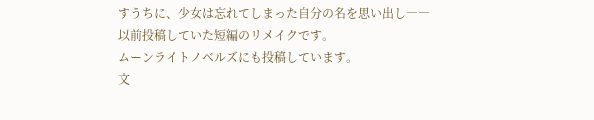すうちに、少女は忘れてしまった自分の名を思い出し――
以前投稿していた短編のリメイクです。
ムーンライトノベルズにも投稿しています。
文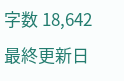字数 18,642
最終更新日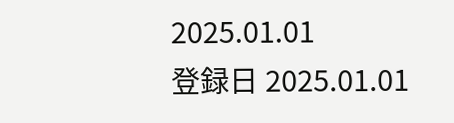2025.01.01
登録日 2025.01.01